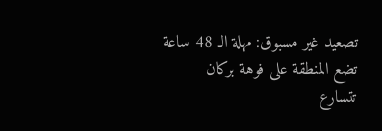تصعيد غير مسبوق: مهلة الـ 48 ساعة تضع المنطقة على فوهة بركان
تتسارع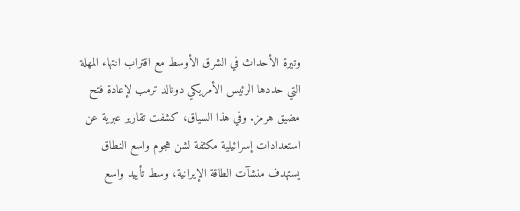وتيرة الأحداث في الشرق الأوسط مع اقتراب انتهاء المهلة التي حددها الرئيس الأمريكي دونالد ترمب لإعادة فتح مضيق هرمز. وفي هذا السياق، كشفت تقارير عبرية عن استعدادات إسرائيلية مكثفة لشن هجوم واسع النطاق يستهدف منشآت الطاقة الإيرانية، وسط تأييد واسع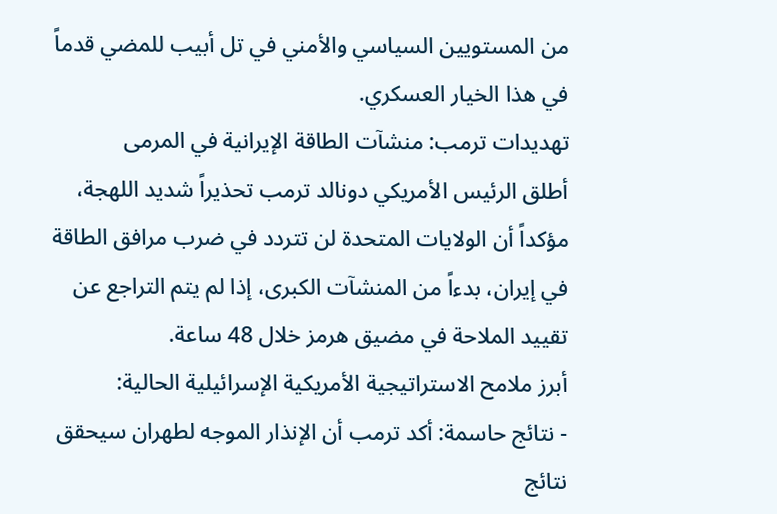من المستويين السياسي والأمني في تل أبيب للمضي قدماً في هذا الخيار العسكري.
تهديدات ترمب: منشآت الطاقة الإيرانية في المرمى
أطلق الرئيس الأمريكي دونالد ترمب تحذيراً شديد اللهجة، مؤكداً أن الولايات المتحدة لن تتردد في ضرب مرافق الطاقة في إيران، بدءاً من المنشآت الكبرى، إذا لم يتم التراجع عن تقييد الملاحة في مضيق هرمز خلال 48 ساعة.
أبرز ملامح الاستراتيجية الأمريكية الإسرائيلية الحالية:
- نتائج حاسمة: أكد ترمب أن الإنذار الموجه لطهران سيحقق نتائج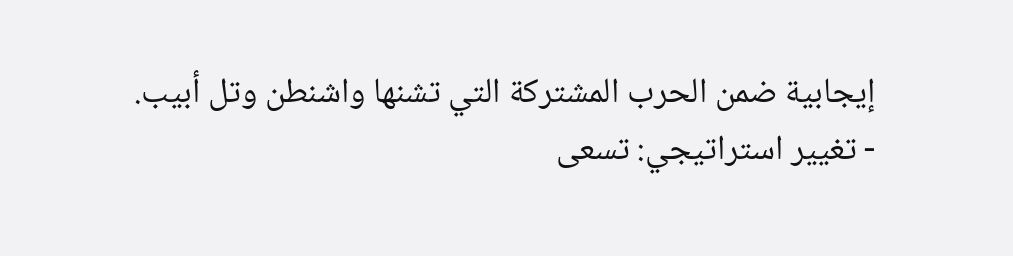إيجابية ضمن الحرب المشتركة التي تشنها واشنطن وتل أبيب.
- تغيير استراتيجي: تسعى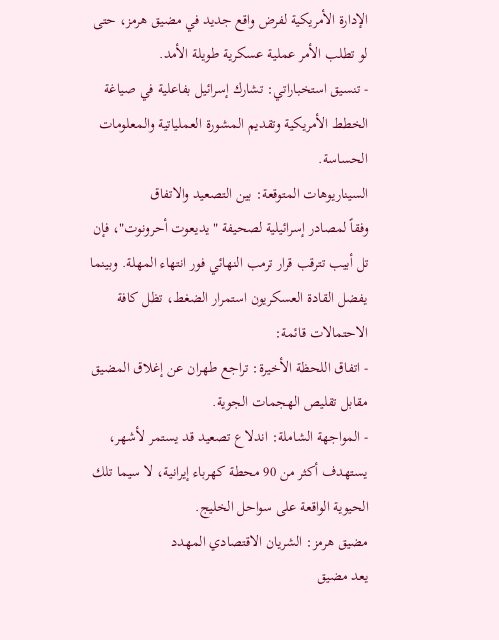الإدارة الأمريكية لفرض واقع جديد في مضيق هرمز، حتى لو تطلب الأمر عملية عسكرية طويلة الأمد.
- تنسيق استخباراتي: تشارك إسرائيل بفاعلية في صياغة الخطط الأمريكية وتقديم المشورة العملياتية والمعلومات الحساسة.
السيناريوهات المتوقعة: بين التصعيد والاتفاق
وفقاً لمصادر إسرائيلية لصحيفة "يديعوت أحرونوت"، فإن تل أبيب تترقب قرار ترمب النهائي فور انتهاء المهلة. وبينما يفضل القادة العسكريون استمرار الضغط، تظل كافة الاحتمالات قائمة:
- اتفاق اللحظة الأخيرة: تراجع طهران عن إغلاق المضيق مقابل تقليص الهجمات الجوية.
- المواجهة الشاملة: اندلاع تصعيد قد يستمر لأشهر، يستهدف أكثر من 90 محطة كهرباء إيرانية، لا سيما تلك الحيوية الواقعة على سواحل الخليج.
مضيق هرمز: الشريان الاقتصادي المهدد
يعد مضيق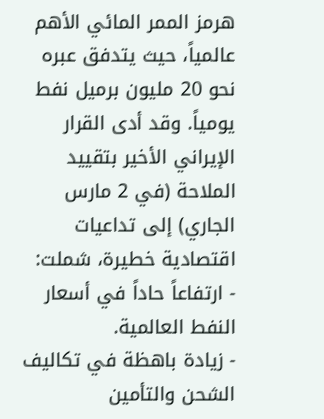هرمز الممر المائي الأهم عالمياً، حيث يتدفق عبره نحو 20 مليون برميل نفط يومياً. وقد أدى القرار الإيراني الأخير بتقييد الملاحة (في 2 مارس الجاري) إلى تداعيات اقتصادية خطيرة، شملت:
- ارتفاعاً حاداً في أسعار النفط العالمية.
- زيادة باهظة في تكاليف الشحن والتأمين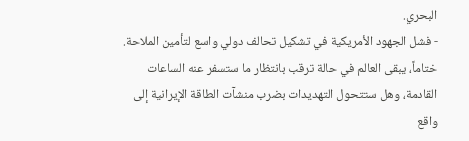البحري.
- فشل الجهود الأمريكية في تشكيل تحالف دولي واسع لتأمين الملاحة.
ختاماً، يبقى العالم في حالة ترقب بانتظار ما ستسفر عنه الساعات القادمة، وهل ستتحول التهديدات بضرب منشآت الطاقة الإيرانية إلى واقع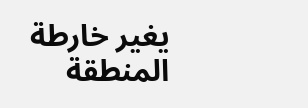يغير خارطة المنطقة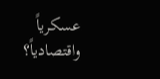عسكرياً واقتصادياً؟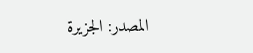المصدر: الجزيرة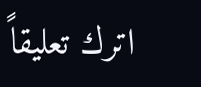اترك تعليقاً